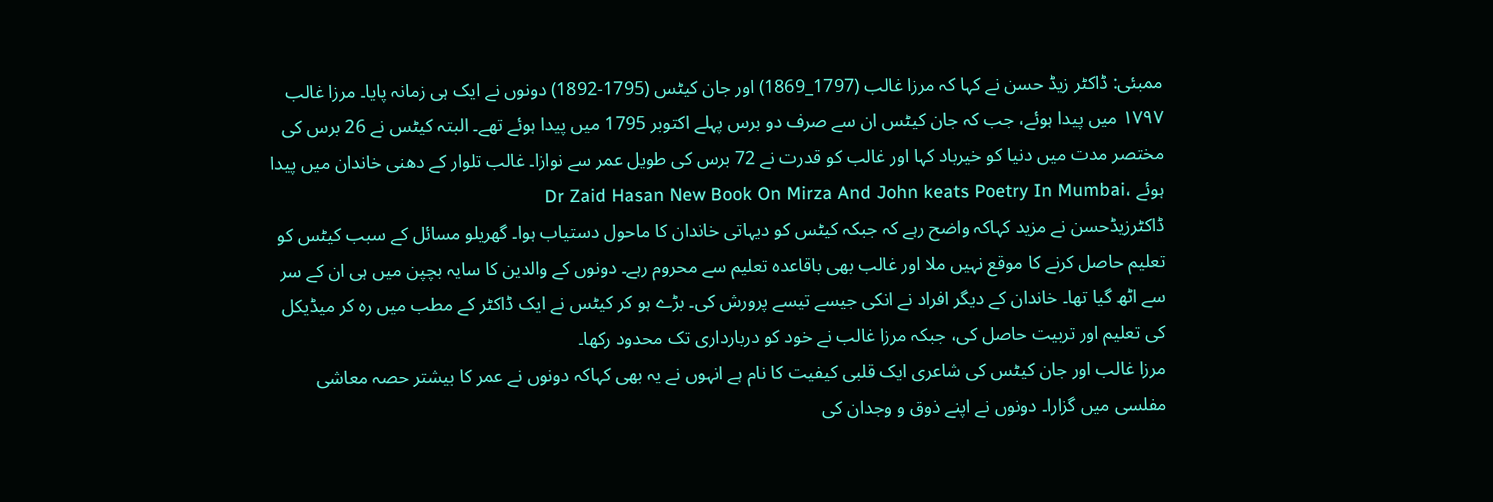ممبئی: ڈاکٹر زیڈ حسن نے کہا کہ مرزا غالب (1797_1869) اور جان کیٹس (1795-1892) دونوں نے ایک ہی زمانہ پایا۔ مرزا غالب ۱۷۹۷ میں پیدا ہوئے، جب کہ جان کیٹس ان سے صرف دو برس پہلے اکتوبر 1795 میں پیدا ہوئے تھے۔ البتہ کیٹس نے 26 برس کی مختصر مدت میں دنیا کو خیرباد کہا اور غالب کو قدرت نے 72 برس کی طویل عمر سے نوازا۔ غالب تلوار کے دھنی خاندان میں پیدا ہوئے ،Dr Zaid Hasan New Book On Mirza And John keats Poetry In Mumbai
ڈاکٹرزیڈحسن نے مزید کہاکہ واضح رہے کہ جبکہ کیٹس کو دیہاتی خاندان کا ماحول دستیاب ہوا۔ گھریلو مسائل کے سبب کیٹس کو تعلیم حاصل کرنے کا موقع نہیں ملا اور غالب بھی باقاعدہ تعلیم سے محروم رہے۔ دونوں کے والدین کا سایہ بچپن میں ہی ان کے سر سے اٹھ گیا تھا۔ خاندان کے دیگر افراد نے انکی جیسے تیسے پرورش کی۔ بڑے ہو کر کیٹس نے ایک ڈاکٹر کے مطب میں رہ کر میڈیکل کی تعلیم اور تربیت حاصل کی، جبکہ مرزا غالب نے خود کو دربارداری تک محدود رکھا۔
مرزا غالب اور جان کیٹس کی شاعری ایک قلبی کیفیت کا نام ہے انہوں نے یہ بھی کہاکہ دونوں نے عمر کا بیشتر حصہ معاشی مفلسی میں گزارا۔ دونوں نے اپنے ذوق و وجدان کی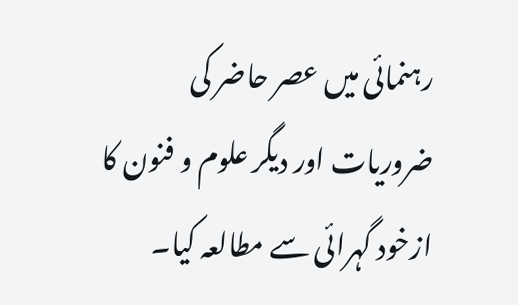رہنمائی میں عصر حاضر کی ضروریات اور دیگر علوم و فنون کا ازخود گہرائی سے مطالعہ کیا۔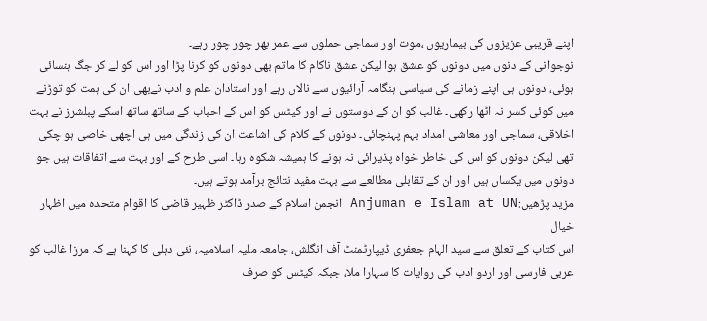اپنے قریبی عزیزوں کی بیماریوں ،موت اور سماجی حملوں سے عمر بھر چور چور رہے۔
نوجوانی کے دنوں میں دونوں کو عشق ہوا لیکن عشق ناکام کا ماتم بھی دونوں کو کرنا پڑا اور اس کو لے کر جگ ہنسائی ہوئی، دونوں ہی اپنے زمانے کی سیاسی ہنگامہ آرائیوں سے نالاں رہے اور استادان علم و ادب نےبھی ان کی ہمت کو توڑنے میں کوئی کسر نہ اٹھا رکھی۔ غالب کو ان کے دوستوں نے اور کیٹس کو اس کے احباب کے ساتھ ساتھ اسکے پبلشرز نے بہت اخلاقی، سماجی اور معاشی امداد بہم پہنچائی۔ دونوں کے کلام کی اشاعت ان کی زندگی میں ہی اچھی خاصی ہو چکی تھی لیکن دونوں کو اس کی خاطر خواہ پذیرائی نہ ہونے کا ہمیشہ شکوہ رہا۔ اسی طرح کے اور بہت سے اتفاقات ہیں جو دونوں میں یکساں ہیں اور ان کے تقابلی مطالعے سے بہت مفید نتائج برآمد ہوتے ہیں۔
مزید پڑھیں:Anjuman e Islam at UN انجمن اسلام کے صدر ڈاکٹر ظہیر قاضی کا اقوام متحدہ میں اظہار خیال
اس کتاب کے تعلق سے سید الہام جعفری ڈیپارٹمنٹ آف انگلش، جامعہ ملیہ اسلامیہ، نئی دہلی کا کہنا ہے کہ مرزا غالب کو عربی فارسی اور اردو ادب کی روایات کا سہارا ملا، جبکہ کیٹس کو صرف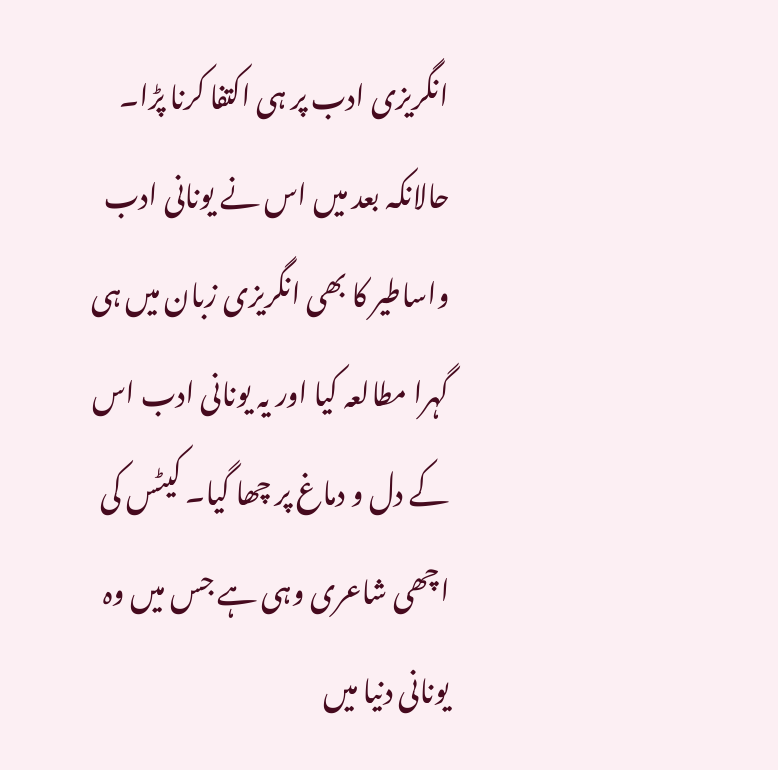انگریزی ادب پر ہی اکتفا کرنا پڑا۔ حالانکہ بعد میں اس نے یونانی ادب واساطیر کا بھی انگریزی زبان میں ہی گہرا مطالعہ کیا اور یہ یونانی ادب اس کے دل و دماغ پر چھا گیا۔ کیٹس کی اچھی شاعری وہی ہے جس میں وہ یونانی دنیا میں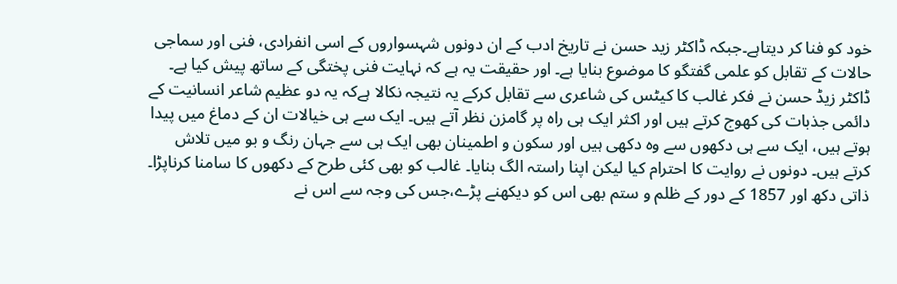خود کو فنا کر دیتاہے۔جبکہ ڈاکٹر زید حسن نے تاریخ ادب کے ان دونوں شہسواروں کے اسی انفرادی، فنی اور سماجی حالات کے تقابل کو علمی گفتگو کا موضوع بنایا ہے۔ اور حقیقت یہ ہے کہ نہایت فنی پختگی کے ساتھ پیش کیا ہے۔
ڈاکٹر زیڈ حسن نے فکر غالب کا کیٹس کی شاعری سے تقابل کرکے یہ نتیجہ نکالا ہےکہ یہ دو عظیم شاعر انسانیت کے دائمی جذبات کی کھوج کرتے ہیں اور اکثر ایک ہی راہ پر گامزن نظر آتے ہیں۔ ایک سے ہی خیالات ان کے دماغ میں پیدا ہوتے ہیں، ایک سے ہی دکھوں سے وہ دکھی ہیں اور سکون و اطمینان بھی ایک ہی سے جہان رنگ و بو میں تلاش کرتے ہیں۔ دونوں نے روایت کا احترام کیا لیکن اپنا راستہ الگ بنایا۔ غالب کو بھی کئی طرح کے دکھوں کا سامنا کرناپڑا۔ ذاتی دکھ اور 1857 کے دور کے ظلم و ستم بھی اس کو دیکھنے پڑے،جس کی وجہ سے اس نے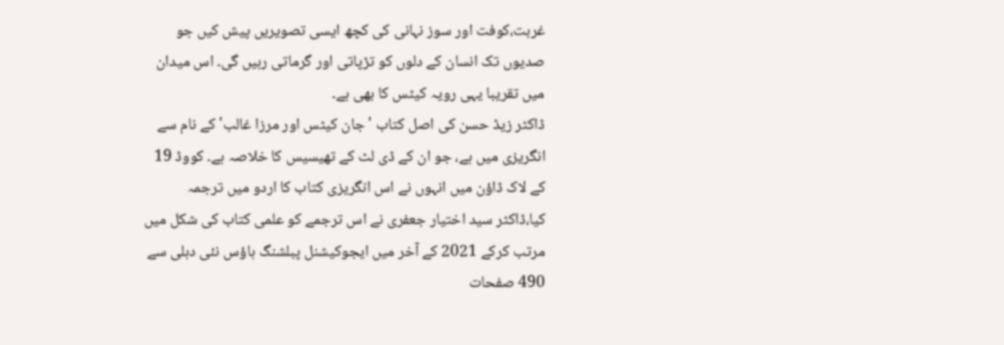غربت،کوفت اور سوز نہانی کی کچھ ایسی تصویریں پیش کیں جو صدیوں تک انسان کے دلوں کو تڑپاتی اور گرماتی رہیں گی۔ اس میدان میں تقریبا یہی رویہ کیٹس کا بھی ہے۔
ڈاکٹر زیڈ حسن کی اصل کتاب ' جان کیٹس اور مرزا غالب' کے نام سے انگریزی میں ہے، جو ان کے ڈی لٹ کے تھیسیس کا خلاصہ ہے۔ کووڈ 19 کے لاک ڈاؤن میں انہوں نے اس انگریزی کتاب کا اردو میں ترجمہ کیا،ڈاکٹر سید اختیار جعفری نے اس ترجمے کو علمی کتاب کی شکل میں مرتب کرکے 2021 کے آخر میں ایجوکیشنل پبلشنگ ہاؤس نئی دہلی سے 490 صفحات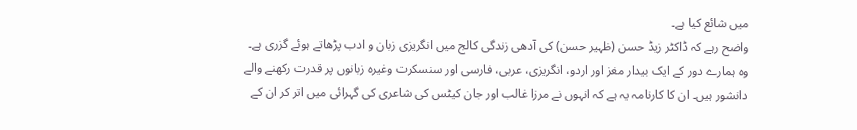میں شائع کیا ہے۔
واضح رہے کہ ڈاکٹر زیڈ حسن (ظہیر حسن) کی آدھی زندگی کالج میں انگریزی زبان و ادب پڑھاتے ہوئے گزری ہے۔ وہ ہمارے دور کے ایک بیدار مغز اور اردو، انگریزی، عربی، فارسی اور سنسکرت وغیرہ زبانوں پر قدرت رکھنے والے دانشور ہیں۔ ان کا کارنامہ یہ ہے کہ انہوں نے مرزا غالب اور جان کیٹس کی شاعری کی گہرائی میں اتر کر ان کے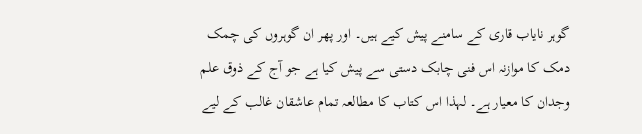گوہر نایاب قاری کے سامنے پیش کیے ہیں۔ اور پھر ان گوہروں کی چمک دمک کا موازنہ اس فنی چابک دستی سے پیش کیا ہے جو آج کے ذوق علم وجدان کا معیار ہے۔ لہذا اس کتاب کا مطالعہ تمام عاشقان غالب کے لیے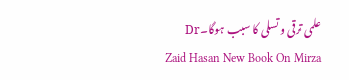علمی ترقی و تسلی کا سبب ہوگا۔Dr Zaid Hasan New Book On Mirza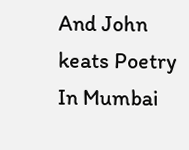And John keats Poetry In Mumbai